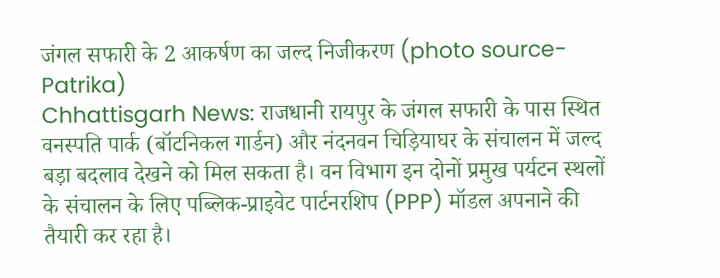जंगल सफारी के 2 आकर्षण का जल्द निजीकरण (photo source- Patrika)
Chhattisgarh News: राजधानी रायपुर के जंगल सफारी के पास स्थित वनस्पति पार्क (बॉटनिकल गार्डन) और नंदनवन चिड़ियाघर के संचालन में जल्द बड़ा बदलाव देखने को मिल सकता है। वन विभाग इन दोनों प्रमुख पर्यटन स्थलों के संचालन के लिए पब्लिक-प्राइवेट पार्टनरशिप (PPP) मॉडल अपनाने की तैयारी कर रहा है।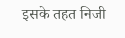इसके तहत निजी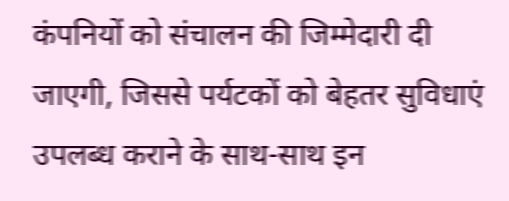कंपनियों को संचालन की जिम्मेदारी दी जाएगी, जिससे पर्यटकों को बेहतर सुविधाएं उपलब्ध कराने के साथ-साथ इन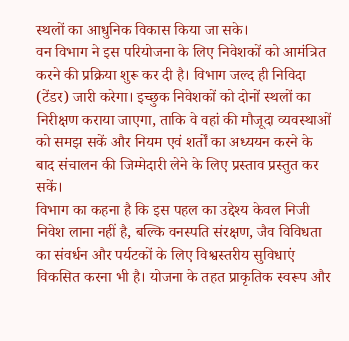स्थलों का आधुनिक विकास किया जा सके।
वन विभाग ने इस परियोजना के लिए निवेशकों को आमंत्रित करने की प्रक्रिया शुरू कर दी है। विभाग जल्द ही निविदा (टेंडर) जारी करेगा। इच्छुक निवेशकों को दोनों स्थलों का निरीक्षण कराया जाएगा, ताकि वे वहां की मौजूदा व्यवस्थाओं को समझ सकें और नियम एवं शर्तों का अध्ययन करने के बाद संचालन की जिम्मेदारी लेने के लिए प्रस्ताव प्रस्तुत कर सकें।
विभाग का कहना है कि इस पहल का उद्देश्य केवल निजी निवेश लाना नहीं है, बल्कि वनस्पति संरक्षण, जैव विविधता का संवर्धन और पर्यटकों के लिए विश्वस्तरीय सुविधाएं विकसित करना भी है। योजना के तहत प्राकृतिक स्वरूप और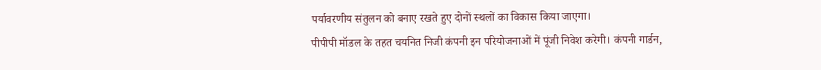पर्यावरणीय संतुलन को बनाए रखते हुए दोनों स्थलों का विकास किया जाएगा।
पीपीपी मॉडल के तहत चयनित निजी कंपनी इन परियोजनाओं में पूंजी निवेश करेगी। कंपनी गार्डन,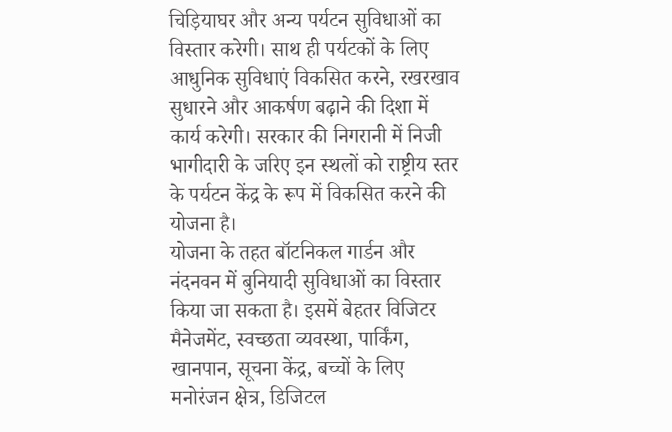चिड़ियाघर और अन्य पर्यटन सुविधाओं का विस्तार करेगी। साथ ही पर्यटकों के लिए आधुनिक सुविधाएं विकसित करने, रखरखाव सुधारने और आकर्षण बढ़ाने की दिशा में कार्य करेगी। सरकार की निगरानी में निजी भागीदारी के जरिए इन स्थलों को राष्ट्रीय स्तर के पर्यटन केंद्र के रूप में विकसित करने की योजना है।
योजना के तहत बॉटनिकल गार्डन और नंदनवन में बुनियादी सुविधाओं का विस्तार किया जा सकता है। इसमें बेहतर विजिटर मैनेजमेंट, स्वच्छता व्यवस्था, पार्किंग, खानपान, सूचना केंद्र, बच्चों के लिए मनोरंजन क्षेत्र, डिजिटल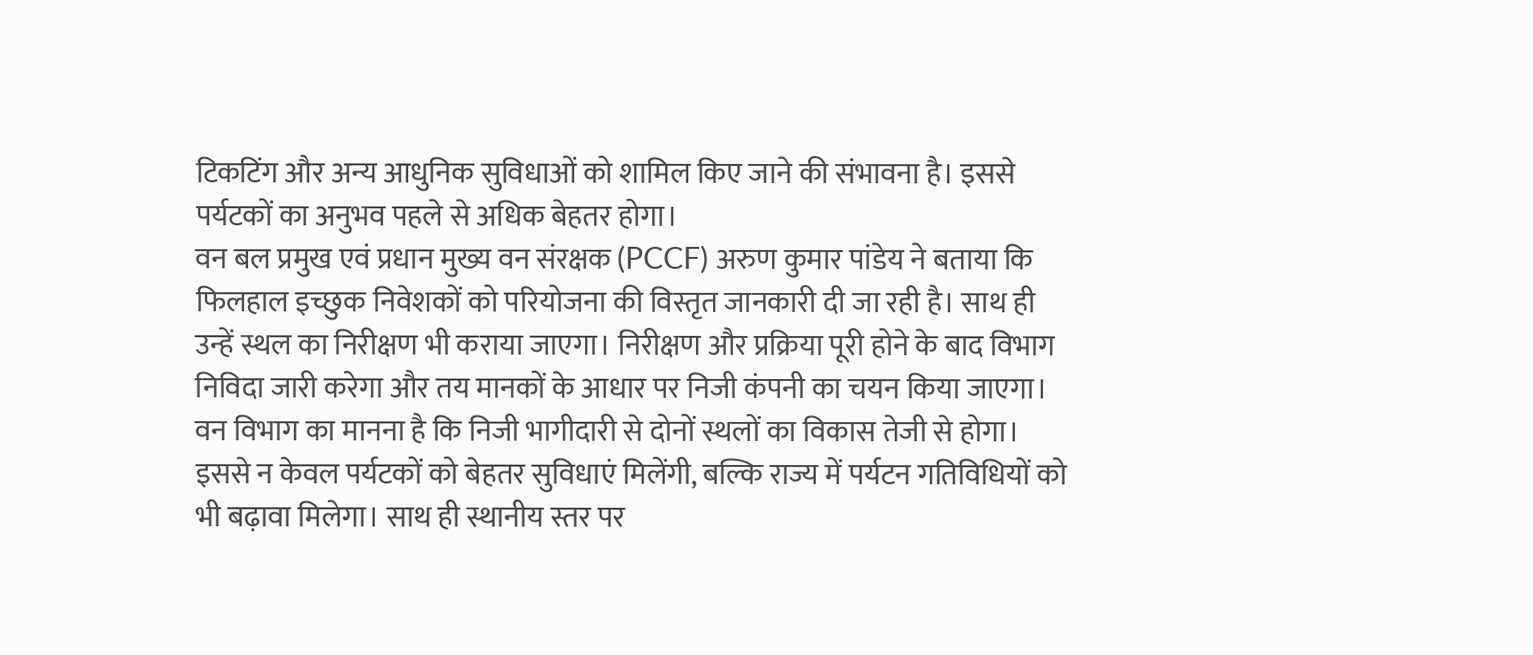टिकटिंग और अन्य आधुनिक सुविधाओं को शामिल किए जाने की संभावना है। इससे पर्यटकों का अनुभव पहले से अधिक बेहतर होगा।
वन बल प्रमुख एवं प्रधान मुख्य वन संरक्षक (PCCF) अरुण कुमार पांडेय ने बताया कि फिलहाल इच्छुक निवेशकों को परियोजना की विस्तृत जानकारी दी जा रही है। साथ ही उन्हें स्थल का निरीक्षण भी कराया जाएगा। निरीक्षण और प्रक्रिया पूरी होने के बाद विभाग निविदा जारी करेगा और तय मानकों के आधार पर निजी कंपनी का चयन किया जाएगा।
वन विभाग का मानना है कि निजी भागीदारी से दोनों स्थलों का विकास तेजी से होगा। इससे न केवल पर्यटकों को बेहतर सुविधाएं मिलेंगी, बल्कि राज्य में पर्यटन गतिविधियों को भी बढ़ावा मिलेगा। साथ ही स्थानीय स्तर पर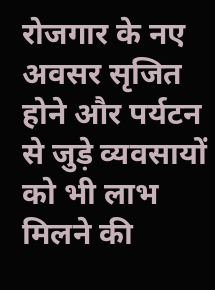रोजगार के नए अवसर सृजित होने और पर्यटन से जुड़े व्यवसायों को भी लाभ मिलने की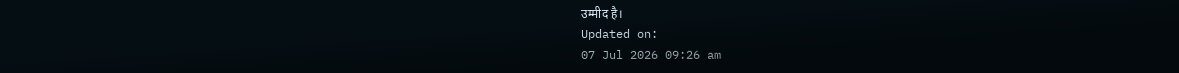उम्मीद है।
Updated on:
07 Jul 2026 09:26 am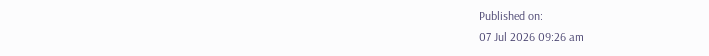Published on:
07 Jul 2026 09:26 am